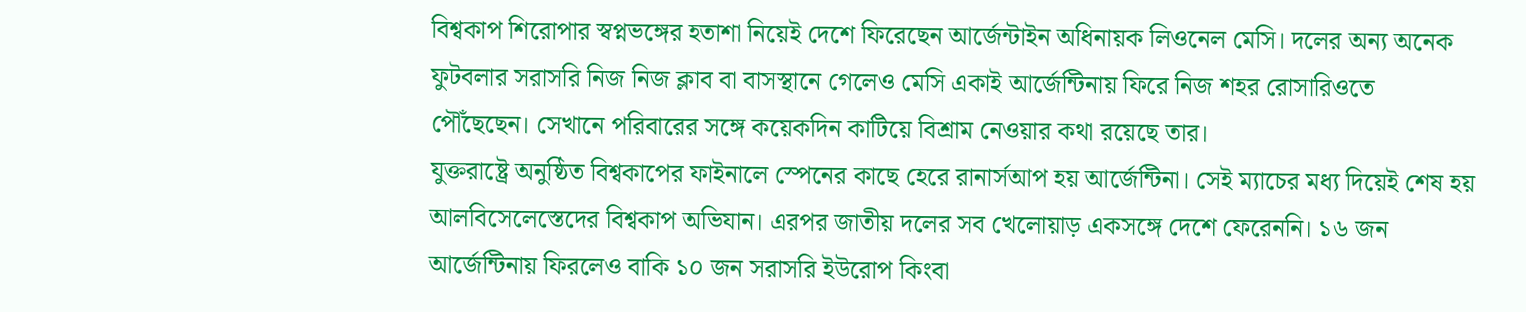বিশ্বকাপ শিরোপার স্বপ্নভঙ্গের হতাশা নিয়েই দেশে ফিরেছেন আর্জেন্টাইন অধিনায়ক লিওনেল মেসি। দলের অন্য অনেক ফুটবলার সরাসরি নিজ নিজ ক্লাব বা বাসস্থানে গেলেও মেসি একাই আর্জেন্টিনায় ফিরে নিজ শহর রোসারিওতে পৌঁছেছেন। সেখানে পরিবারের সঙ্গে কয়েকদিন কাটিয়ে বিশ্রাম নেওয়ার কথা রয়েছে তার।
যুক্তরাষ্ট্রে অনুষ্ঠিত বিশ্বকাপের ফাইনালে স্পেনের কাছে হেরে রানার্সআপ হয় আর্জেন্টিনা। সেই ম্যাচের মধ্য দিয়েই শেষ হয় আলবিসেলেস্তেদের বিশ্বকাপ অভিযান। এরপর জাতীয় দলের সব খেলোয়াড় একসঙ্গে দেশে ফেরেননি। ১৬ জন আর্জেন্টিনায় ফিরলেও বাকি ১০ জন সরাসরি ইউরোপ কিংবা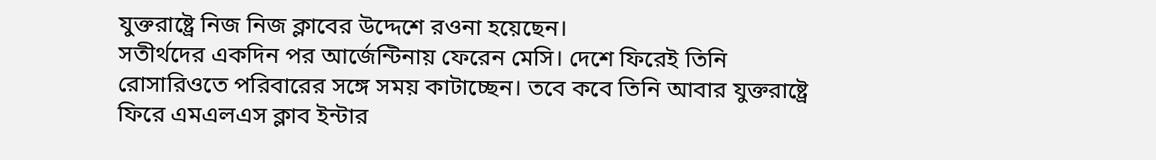যুক্তরাষ্ট্রে নিজ নিজ ক্লাবের উদ্দেশে রওনা হয়েছেন।
সতীর্থদের একদিন পর আর্জেন্টিনায় ফেরেন মেসি। দেশে ফিরেই তিনি রোসারিওতে পরিবারের সঙ্গে সময় কাটাচ্ছেন। তবে কবে তিনি আবার যুক্তরাষ্ট্রে ফিরে এমএলএস ক্লাব ইন্টার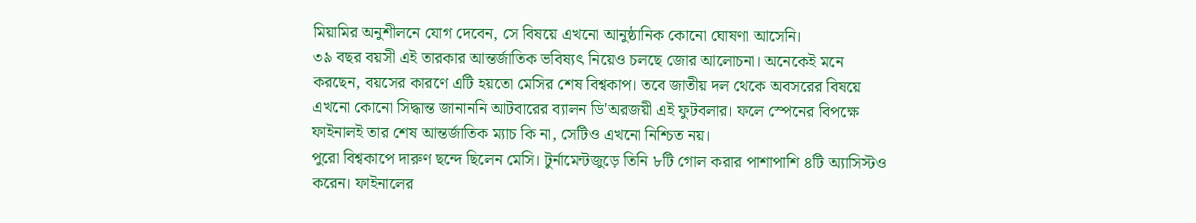মিয়ামির অনুশীলনে যোগ দেবেন, সে বিষয়ে এখনো আনুষ্ঠানিক কোনো ঘোষণা আসেনি।
৩৯ বছর বয়সী এই তারকার আন্তর্জাতিক ভবিষ্যৎ নিয়েও চলছে জোর আলোচনা। অনেকেই মনে করছেন, বয়সের কারণে এটি হয়তো মেসির শেষ বিশ্বকাপ। তবে জাতীয় দল থেকে অবসরের বিষয়ে এখনো কোনো সিদ্ধান্ত জানাননি আটবারের ব্যালন ডি'অরজয়ী এই ফুটবলার। ফলে স্পেনের বিপক্ষে ফাইনালই তার শেষ আন্তর্জাতিক ম্যাচ কি না, সেটিও এখনো নিশ্চিত নয়।
পুরো বিশ্বকাপে দারুণ ছন্দে ছিলেন মেসি। টুর্নামেন্টজুড়ে তিনি ৮টি গোল করার পাশাপাশি ৪টি অ্যাসিস্টও করেন। ফাইনালের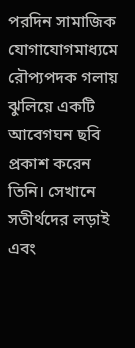পরদিন সামাজিক যোগাযোগমাধ্যমে রৌপ্যপদক গলায় ঝুলিয়ে একটি আবেগঘন ছবি প্রকাশ করেন তিনি। সেখানে সতীর্থদের লড়াই এবং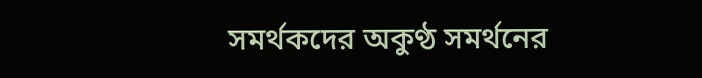সমর্থকদের অকুণ্ঠ সমর্থনের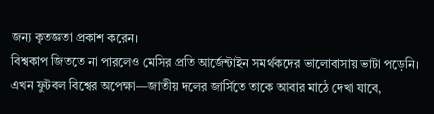জন্য কৃতজ্ঞতা প্রকাশ করেন।
বিশ্বকাপ জিততে না পারলেও মেসির প্রতি আর্জেন্টাইন সমর্থকদের ভালোবাসায় ভাটা পড়েনি। এখন ফুটবল বিশ্বের অপেক্ষা—জাতীয় দলের জার্সিতে তাকে আবার মাঠে দেখা যাবে,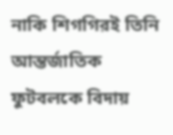নাকি শিগগিরই তিনি আন্তর্জাতিক ফুটবলকে বিদায়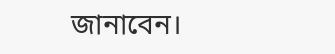জানাবেন।